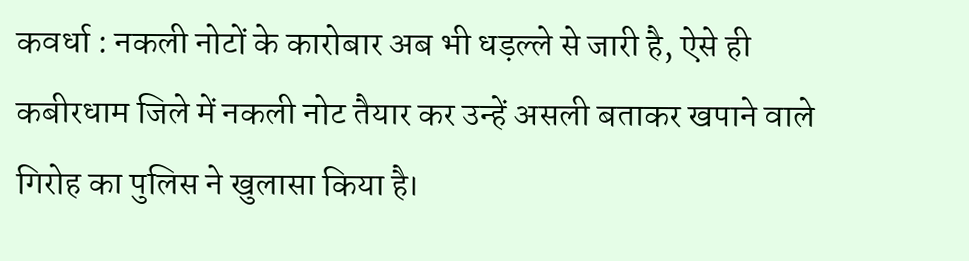कवर्धा : नकली नोटों के कारोबार अब भी धड़ल्ले से जारी है, ऐसे ही कबीरधाम जिले में नकली नोट तैयार कर उन्हें असली बताकर खपाने वाले गिरोह का पुलिस ने खुलासा किया है।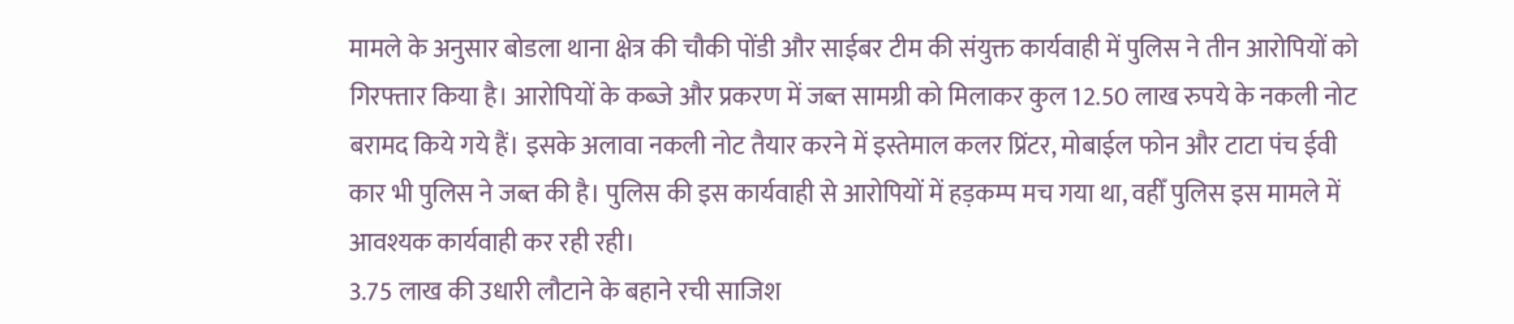मामले के अनुसार बोडला थाना क्षेत्र की चौकी पोंडी और साईबर टीम की संयुक्त कार्यवाही में पुलिस ने तीन आरोपियों को गिरफ्तार किया है। आरोपियों के कब्जे और प्रकरण में जब्त सामग्री को मिलाकर कुल 12.50 लाख रुपये के नकली नोट बरामद किये गये हैं। इसके अलावा नकली नोट तैयार करने में इस्तेमाल कलर प्रिंटर, मोबाईल फोन और टाटा पंच ईवी कार भी पुलिस ने जब्त की है। पुलिस की इस कार्यवाही से आरोपियों में हड़कम्प मच गया था, वहीँ पुलिस इस मामले में आवश्यक कार्यवाही कर रही रही।
3.75 लाख की उधारी लौटाने के बहाने रची साजिश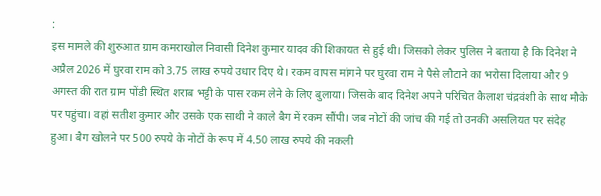:
इस मामले की शुरुआत ग्राम कमराखोल निवासी दिनेश कुमार यादव की शिकायत से हुई थी। जिसको लेकर पुलिस ने बताया है कि दिनेश ने अप्रैल 2026 में घुरवा राम को 3.75 लाख रुपये उधार दिए थे। रकम वापस मांगने पर घुरवा राम ने पैसे लौटाने का भरोसा दिलाया और 9 अगस्त की रात ग्राम पोंडी स्थित शराब भट्टी के पास रकम लेने के लिए बुलाया। जिसके बाद दिनेश अपने परिचित कैलाश चंद्रवंशी के साथ मौके पर पहुंचा। वहां सतीश कुमार और उसके एक साथी ने काले बैग में रकम सौंपी। जब नोटों की जांच की गई तो उनकी असलियत पर संदेह हुआ। बैग खोलने पर 500 रुपये के नोटों के रूप में 4.50 लाख रुपये की नकली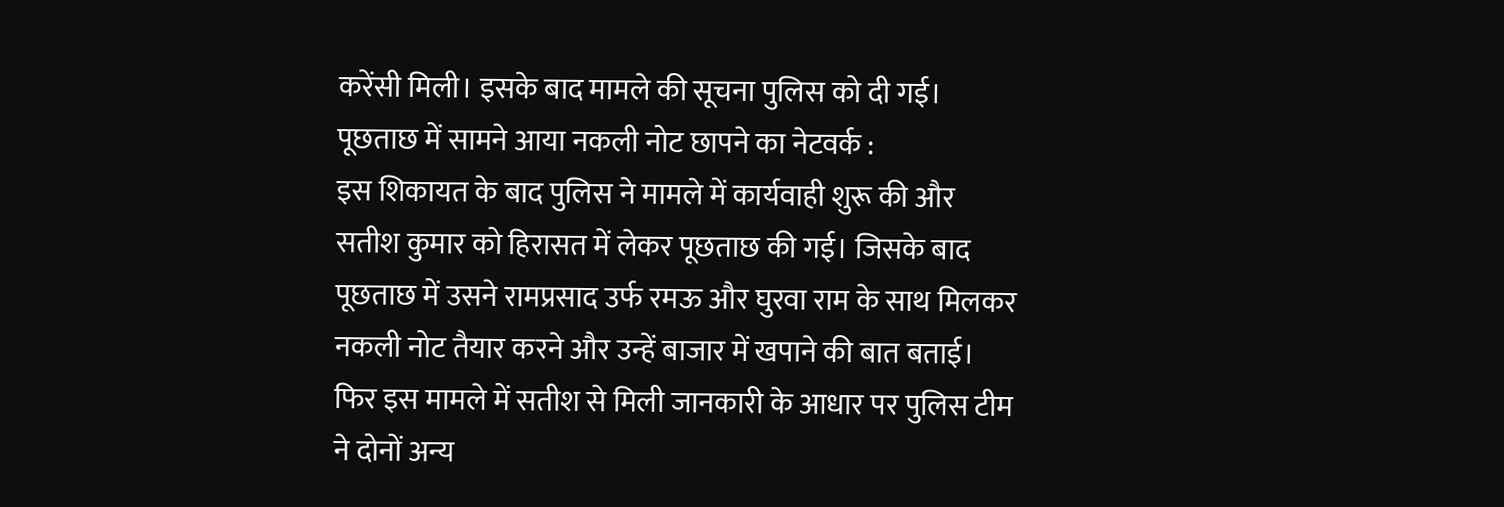करेंसी मिली। इसके बाद मामले की सूचना पुलिस को दी गई।
पूछताछ में सामने आया नकली नोट छापने का नेटवर्क :
इस शिकायत के बाद पुलिस ने मामले में कार्यवाही शुरू की और सतीश कुमार को हिरासत में लेकर पूछताछ की गई। जिसके बाद पूछताछ में उसने रामप्रसाद उर्फ रमऊ और घुरवा राम के साथ मिलकर नकली नोट तैयार करने और उन्हें बाजार में खपाने की बात बताई। फिर इस मामले में सतीश से मिली जानकारी के आधार पर पुलिस टीम ने दोनों अन्य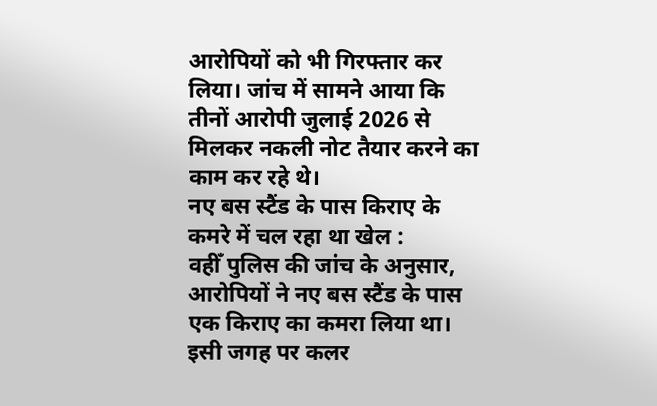आरोपियों को भी गिरफ्तार कर लिया। जांच में सामने आया कि तीनों आरोपी जुलाई 2026 से मिलकर नकली नोट तैयार करने का काम कर रहे थे।
नए बस स्टैंड के पास किराए के कमरे में चल रहा था खेल :
वहीँ पुलिस की जांच के अनुसार, आरोपियों ने नए बस स्टैंड के पास एक किराए का कमरा लिया था। इसी जगह पर कलर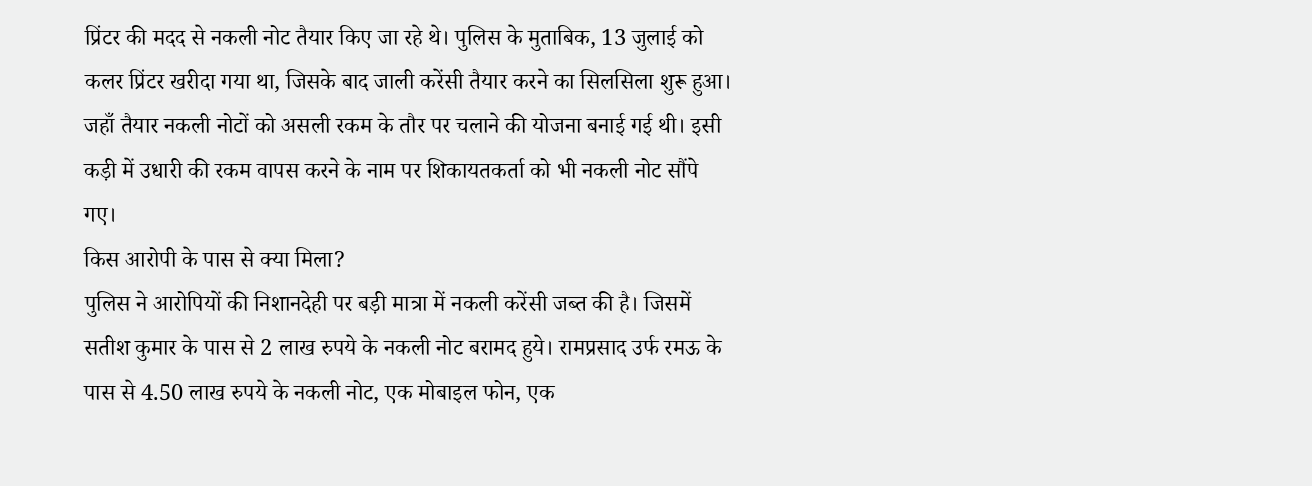प्रिंटर की मदद से नकली नोट तैयार किए जा रहे थे। पुलिस के मुताबिक, 13 जुलाई को कलर प्रिंटर खरीदा गया था, जिसके बाद जाली करेंसी तैयार करने का सिलसिला शुरू हुआ। जहाँ तैयार नकली नोटों को असली रकम के तौर पर चलाने की योजना बनाई गई थी। इसी कड़ी में उधारी की रकम वापस करने के नाम पर शिकायतकर्ता को भी नकली नोट सौंपे गए।
किस आरोपी के पास से क्या मिला?
पुलिस ने आरोपियों की निशानदेही पर बड़ी मात्रा में नकली करेंसी जब्त की है। जिसमें सतीश कुमार के पास से 2 लाख रुपये के नकली नोट बरामद हुये। रामप्रसाद उर्फ रमऊ के पास से 4.50 लाख रुपये के नकली नोट, एक मोबाइल फोन, एक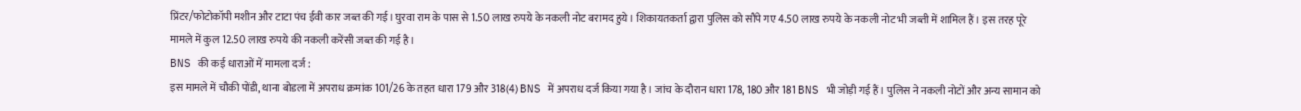प्रिंटर/फोटोकॉपी मशीन और टाटा पंच ईवी कार जब्त की गई। घुरवा राम के पास से 1.50 लाख रुपये के नकली नोट बरामद हुये। शिकायतकर्ता द्वारा पुलिस को सौंपे गए 4.50 लाख रुपये के नकली नोट भी जब्ती में शामिल हैं। इस तरह पूरे मामले में कुल 12.50 लाख रुपये की नकली करेंसी जब्त की गई है।
BNS की कई धाराओं में मामला दर्ज :
इस मामले में चौकी पोंडी, थाना बोडला में अपराध क्रमांक 101/26 के तहत धारा 179 और 318(4) BNS में अपराध दर्ज किया गया है। जांच के दौरान धारा 178, 180 और 181 BNS भी जोड़ी गई हैं। पुलिस ने नकली नोटों और अन्य सामान को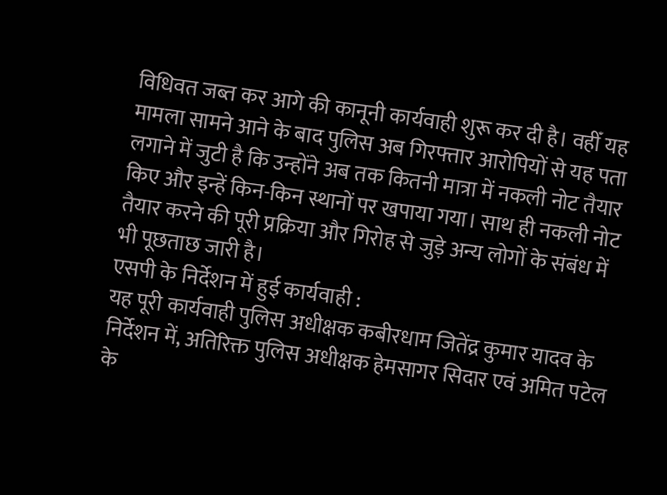विधिवत जब्त कर आगे की कानूनी कार्यवाही शुरू कर दी है। वहीँ यह मामला सामने आने के बाद पुलिस अब गिरफ्तार आरोपियों से यह पता लगाने में जुटी है कि उन्होंने अब तक कितनी मात्रा में नकली नोट तैयार किए और इन्हें किन-किन स्थानों पर खपाया गया। साथ ही नकली नोट तैयार करने की पूरी प्रक्रिया और गिरोह से जुड़े अन्य लोगों के संबंध में भी पूछताछ जारी है।
एसपी के निर्देशन में हुई कार्यवाही :
यह पूरी कार्यवाही पुलिस अधीक्षक कबीरधाम जितेंद्र कुमार यादव के निर्देशन में, अतिरिक्त पुलिस अधीक्षक हेमसागर सिदार एवं अमित पटेल के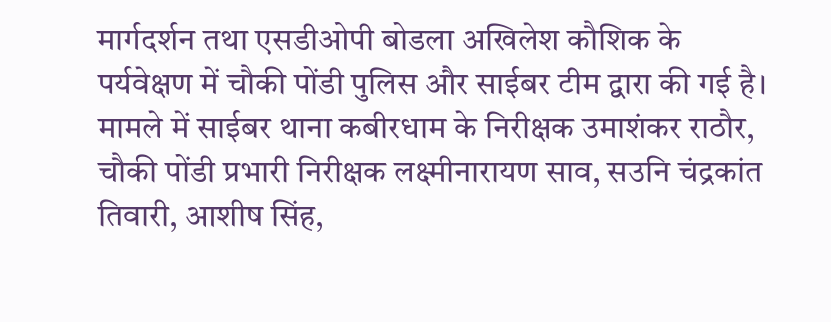मार्गदर्शन तथा एसडीओपी बोडला अखिलेश कौशिक के पर्यवेक्षण में चौकी पोंडी पुलिस और साईबर टीम द्वारा की गई है। मामले में साईबर थाना कबीरधाम के निरीक्षक उमाशंकर राठौर, चौकी पोंडी प्रभारी निरीक्षक लक्ष्मीनारायण साव, सउनि चंद्रकांत तिवारी, आशीष सिंह,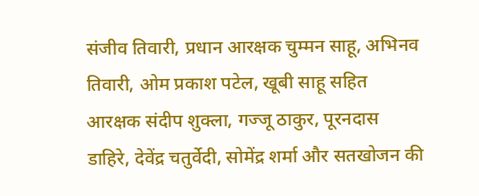संजीव तिवारी, प्रधान आरक्षक चुम्मन साहू, अभिनव तिवारी, ओम प्रकाश पटेल, खूबी साहू सहित आरक्षक संदीप शुक्ला, गज्जू ठाकुर, पूरनदास डाहिरे, देवेंद्र चतुर्वेदी, सोमेंद्र शर्मा और सतखोजन की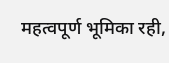महत्वपूर्ण भूमिका रही,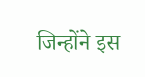जिन्होंने इस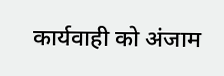कार्यवाही को अंजाम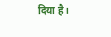दिया है।